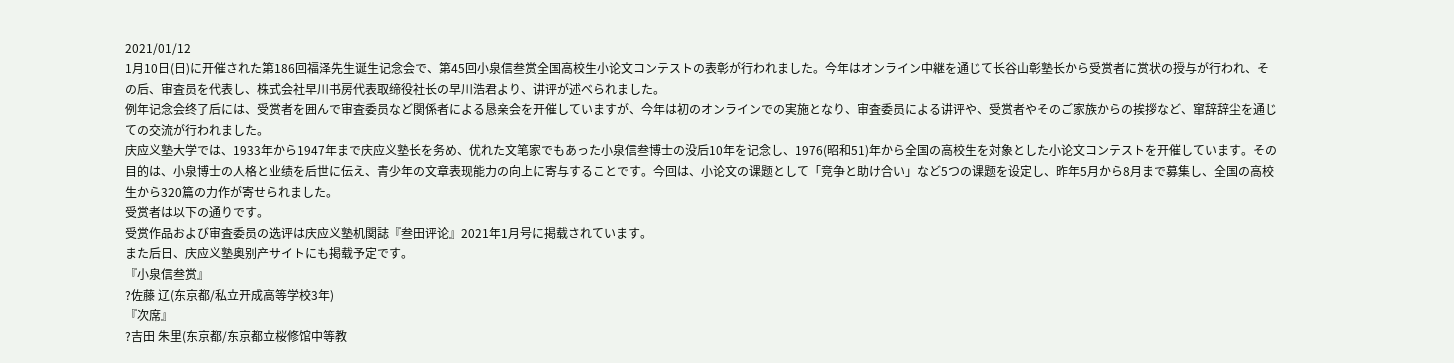2021/01/12
1月10日(日)に开催された第186回福泽先生诞生记念会で、第45回小泉信叁赏全国高校生小论文コンテストの表彰が行われました。今年はオンライン中継を通じて长谷山彰塾长から受赏者に赏状の授与が行われ、その后、审査员を代表し、株式会社早川书房代表取缔役社长の早川浩君より、讲评が述べられました。
例年记念会终了后には、受赏者を囲んで审査委员など関係者による恳亲会を开催していますが、今年は初のオンラインでの実施となり、审査委员による讲评や、受赏者やそのご家族からの挨拶など、窜辞辞尘を通じての交流が行われました。
庆应义塾大学では、1933年から1947年まで庆应义塾长を务め、优れた文笔家でもあった小泉信叁博士の没后10年を记念し、1976(昭和51)年から全国の高校生を対象とした小论文コンテストを开催しています。その目的は、小泉博士の人格と业绩を后世に伝え、青少年の文章表现能力の向上に寄与することです。今回は、小论文の课题として「竞争と助け合い」など5つの课题を设定し、昨年5月から8月まで募集し、全国の高校生から320篇の力作が寄せられました。
受赏者は以下の通りです。
受赏作品および审査委员の选评は庆应义塾机関誌『叁田评论』2021年1月号に掲载されています。
また后日、庆应义塾奥别产サイトにも掲载予定です。
『小泉信叁赏』
?佐藤 辽(东京都/私立开成高等学校3年)
『次席』
?吉田 朱里(东京都/东京都立桜修馆中等教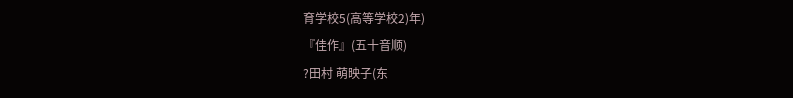育学校5(高等学校2)年)
『佳作』(五十音顺)
?田村 萌映子(东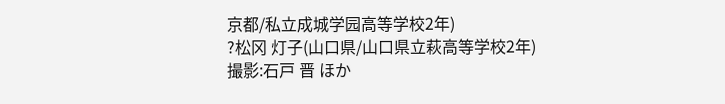京都/私立成城学园高等学校2年)
?松冈 灯子(山口県/山口県立萩高等学校2年)
撮影:石戸 晋 ほか